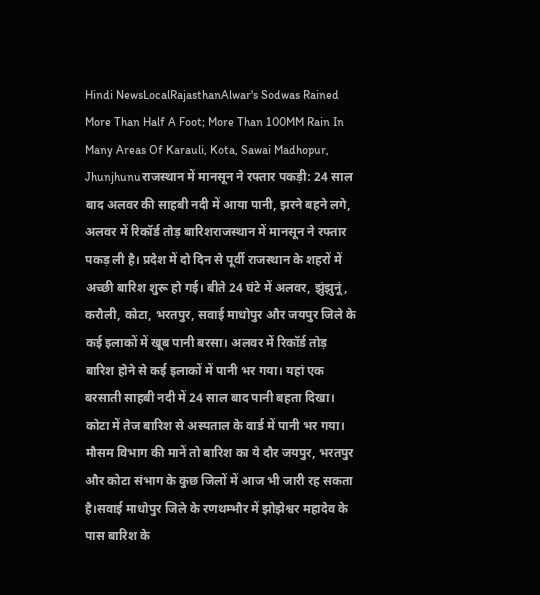Hindi NewsLocalRajasthanAlwar's Sodwas Rained More Than Half A Foot; More Than 100MM Rain In Many Areas Of Karauli, Kota, Sawai Madhopur, Jhunjhunuराजस्थान में मानसून ने रफ्तार पकड़ी: 24 साल बाद अलवर की साहबी नदी में आया पानी, झरने बहने लगे, अलवर में रिकॉर्ड तोड़ बारिशराजस्थान में मानसून ने रफ्तार पकड़ ली है। प्रदेश में दो दिन से पूर्वी राजस्थान के शहरों में अच्छी बारिश शुरू हो गई। बीते 24 घंटे में अलवर, झुंझुनूं, करौली, कोटा, भरतपुर, सवाई माधोपुर और जयपुर जिले के कई इलाकों में खूब पानी बरसा। अलवर में रिकॉर्ड तोड़ बारिश होने से कई इलाकों में पानी भर गया। यहां एक बरसाती साहबी नदी में 24 साल बाद पानी बहता दिखा। कोटा में तेज बारिश से अस्पताल के वार्ड में पानी भर गया। मौसम विभाग की मानें तो बारिश का ये दौर जयपुर, भरतपुर और कोटा संभाग के कुछ जिलों में आज भी जारी रह सकता है।सवाई माधोपुर जिले के रणथम्भौर में झोझेश्वर महादेव के पास बारिश के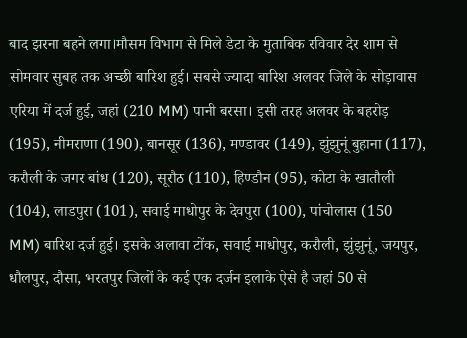बाद झरना बहने लगा।मौसम विभाग से मिले डेटा के मुताबिक रविवार देर शाम से सोमवार सुबह तक अच्छी बारिश हुई। सबसे ज्यादा बारिश अलवर जिले के सोड़ावास एरिया में दर्ज हुई, जहां (210 MM) पानी बरसा। इसी तरह अलवर के बहरोड़ (195), नीमराणा (190), बानसूर (136), मण्डावर (149), झुंझुनूं बुहाना (117), करौली के जगर बांध (120), सूरौठ (110), हिण्डौन (95), कोटा के खातौली (104), लाडपुरा (101), सवाई माधोपुर के देवपुरा (100), पांचोलास (150 MM) बारिश दर्ज हुई। इसके अलावा टोंक, सवाई माधोपुर, करौली, झुंझुनूं, जयपुर, धौलपुर, दौसा, भरतपुर जिलों के कई एक दर्जन इलाके ऐसे है जहां 50 से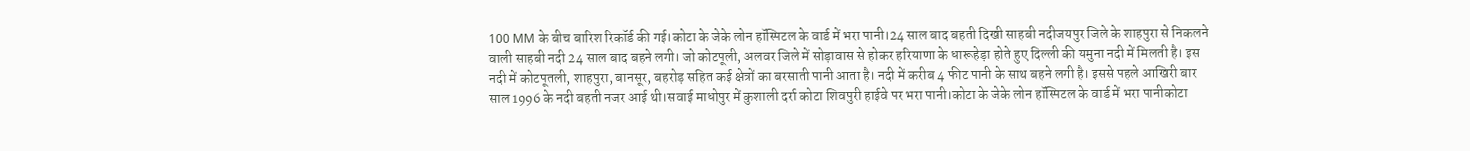100 MM के बीच बारिश रिकॉर्ड की गई।कोटा के जेके लोन हॉस्पिटल के वार्ड में भरा पानी।24 साल बाद बहती दिखी साहबी नदीजयपुर जिले के शाहपुरा से निकलने वाली साहबी नदी 24 साल बाद बहने लगी। जो कोटपूली, अलवर जिले में सोड़ावास से होकर हरियाणा के धारूहेड़ा होते हुए दिल्ली की यमुना नदी में मिलती है। इस नदी में कोटपूतली, शाहपुरा, बानसूर, बहरोड़ सहित कई क्षेत्रों का बरसाती पानी आता है। नदी में करीब 4 फीट पानी के साथ बहने लगी है। इससे पहले आखिरी बार साल 1996 के नदी बहती नजर आई थी।सवाई माधोपुर में कुशाली दर्रा कोटा शिवपुरी हाईवे पर भरा पानी।कोटा के जेके लोन हॉस्पिटल के वार्ड में भरा पानीकोटा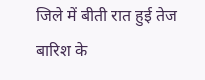जिले में बीती रात हुई तेज बारिश के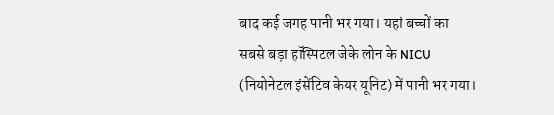बाद कई जगह पानी भर गया। यहां बच्चों का सबसे बड़ा हॉस्पिटल जेके लोन के NICU (नियोनेटल इंसेंटिव केयर यूनिट) में पानी भर गया।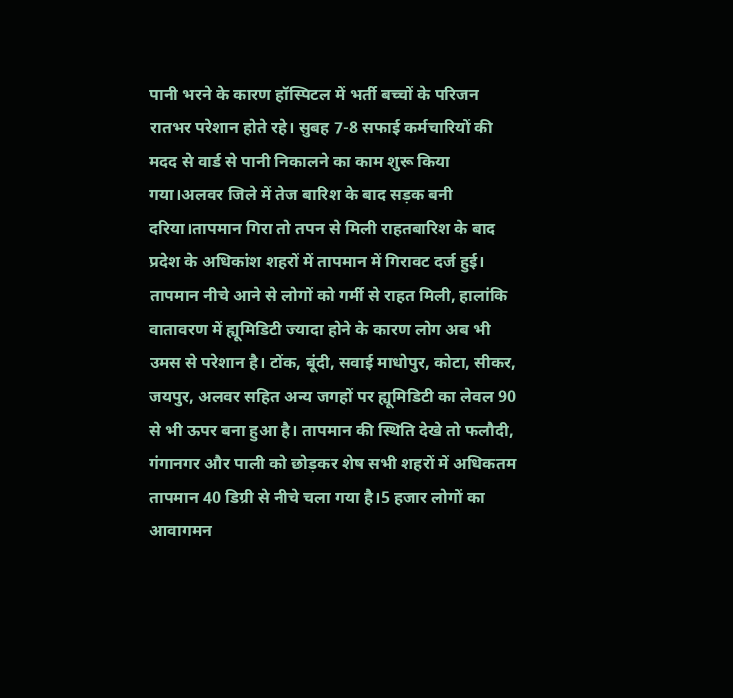पानी भरने के कारण हॉस्पिटल में भर्ती बच्चों के परिजन रातभर परेशान होते रहे। सुबह 7-8 सफाई कर्मचारियों की मदद से वार्ड से पानी निकालने का काम शुरू किया गया।अलवर जिले में तेज बारिश के बाद सड़क बनी दरिया।तापमान गिरा तो तपन से मिली राहतबारिश के बाद प्रदेश के अधिकांश शहरों में तापमान में गिरावट दर्ज हुई। तापमान नीचे आने से लोगों को गर्मी से राहत मिली, हालांकि वातावरण में ह्यूमिडिटी ज्यादा होने के कारण लोग अब भी उमस से परेशान है। टोंक, बूंदी, सवाई माधोपुर, कोटा, सीकर, जयपुर, अलवर सहित अन्य जगहों पर ह्यूमिडिटी का लेवल 90 से भी ऊपर बना हुआ है। तापमान की स्थिति देखे तो फलौदी, गंगानगर और पाली को छोड़कर शेष सभी शहरों में अधिकतम तापमान 40 डिग्री से नीचे चला गया है।5 हजार लोगों का आवागमन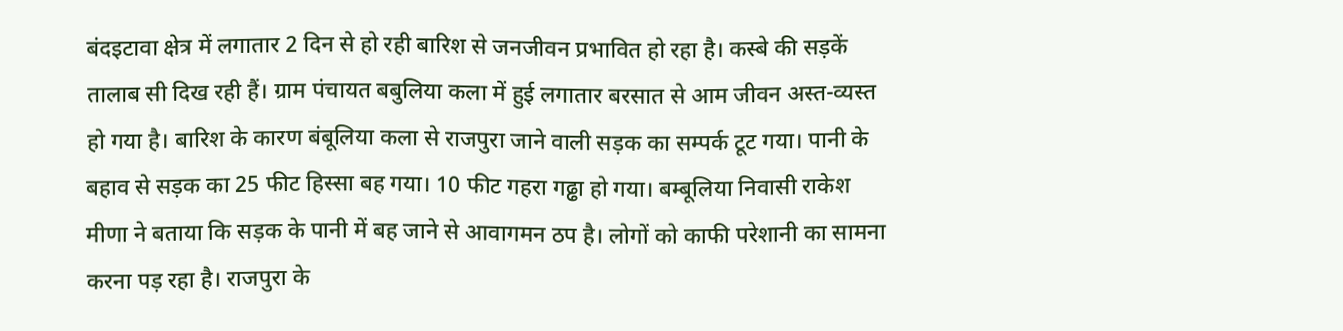बंदइटावा क्षेत्र में लगातार 2 दिन से हो रही बारिश से जनजीवन प्रभावित हो रहा है। कस्बे की सड़कें तालाब सी दिख रही हैं। ग्राम पंचायत बबुलिया कला में हुई लगातार बरसात से आम जीवन अस्त-व्यस्त हो गया है। बारिश के कारण बंबूलिया कला से राजपुरा जाने वाली सड़क का सम्पर्क टूट गया। पानी के बहाव से सड़क का 25 फीट हिस्सा बह गया। 10 फीट गहरा गढ्ढा हो गया। बम्बूलिया निवासी राकेश मीणा ने बताया कि सड़क के पानी में बह जाने से आवागमन ठप है। लोगों को काफी परेशानी का सामना करना पड़ रहा है। राजपुरा के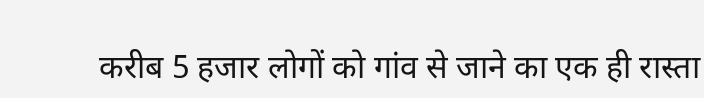करीब 5 हजार लोगों को गांव से जाने का एक ही रास्ता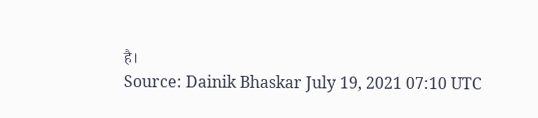है।
Source: Dainik Bhaskar July 19, 2021 07:10 UTC